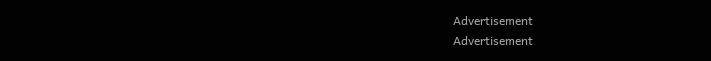Advertisement
Advertisement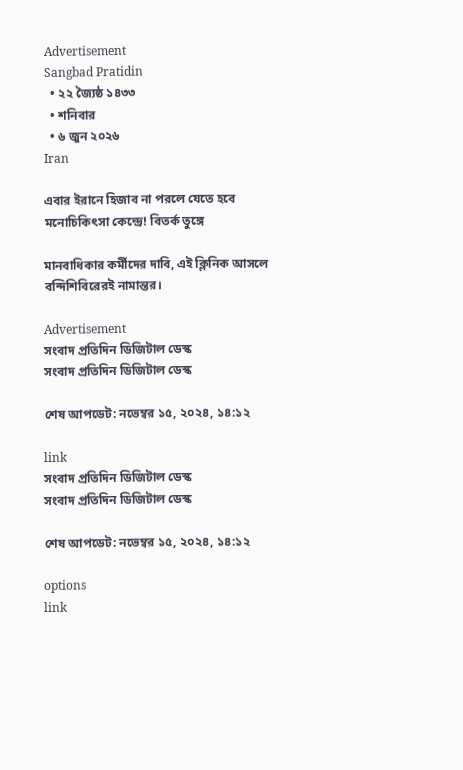Advertisement
Sangbad Pratidin
  • ২২ জ্যৈষ্ঠ ১৪৩৩
  • শনিবার
  • ৬ জুন ২০২৬
Iran

এবার ইরানে হিজাব না পরলে যেতে হবে মনোচিকিৎসা কেন্দ্রে! বিতর্ক তুঙ্গে

মানবাধিকার কর্মীদের দাবি, এই ক্লিনিক আসলে বন্দিশিবিরেরই নামান্তর।

Advertisement
সংবাদ প্রতিদিন ডিজিটাল ডেস্ক
সংবাদ প্রতিদিন ডিজিটাল ডেস্ক

শেষ আপডেট: নভেম্বর ১৫, ২০২৪, ১৪:১২

link
সংবাদ প্রতিদিন ডিজিটাল ডেস্ক
সংবাদ প্রতিদিন ডিজিটাল ডেস্ক

শেষ আপডেট: নভেম্বর ১৫, ২০২৪, ১৪:১২

options
link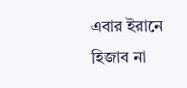এবার ইরানে হিজাব না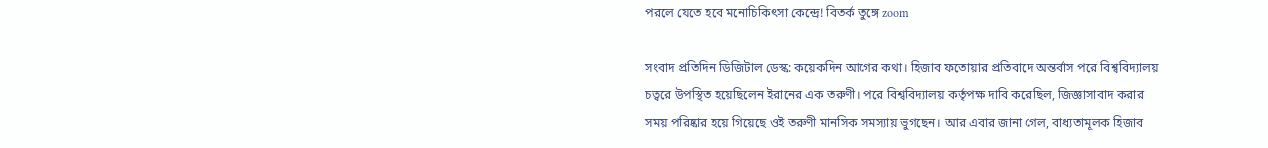পরলে যেতে হবে মনোচিকিৎসা কেন্দ্রে! বিতর্ক তুঙ্গে zoom

সংবাদ প্রতিদিন ডিজিটাল ডেস্ক: কয়েকদিন আগের কথা। হিজাব ফতোয়ার প্রতিবাদে অন্তর্বাস পরে বিশ্ববিদ্যালয় চত্বরে উপস্থিত হয়েছিলেন ইরানের এক তরুণী। পরে বিশ্ববিদ্যালয় কর্তৃপক্ষ দাবি করেছিল, জিজ্ঞাসাবাদ করার সময় পরিষ্কার হয়ে গিয়েছে ওই তরুণী মানসিক সমস্যায় ভুগছেন। আর এবার জানা গেল, বাধ্যতামূলক হিজাব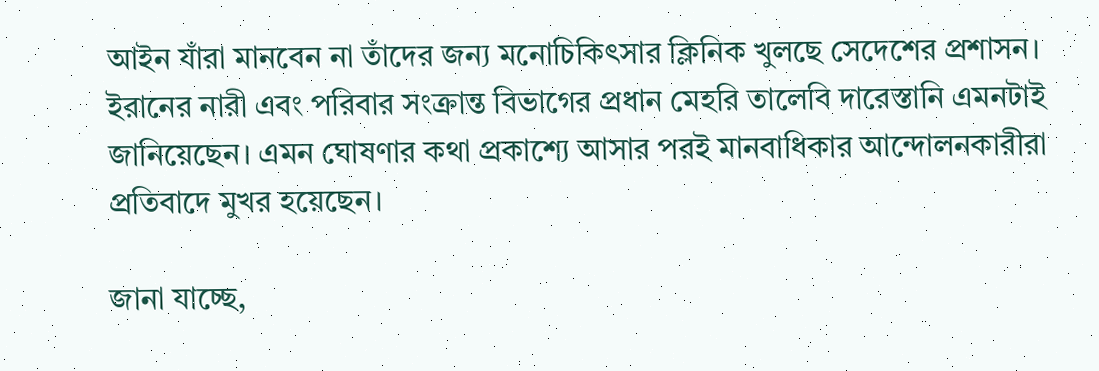আইন যাঁরা মানবেন না তাঁদের জন্য মনোচিকিৎসার ক্লিনিক খুলছে সেদেশের প্রশাসন। ইরানের নারী এবং পরিবার সংক্রান্ত বিভাগের প্রধান মেহরি তালেবি দারেস্তানি এমনটাই জানিয়েছেন। এমন ঘোষণার কথা প্রকাশ্যে আসার পরই মানবাধিকার আন্দোলনকারীরা প্রতিবাদে মুখর হয়েছেন।

জানা যাচ্ছে,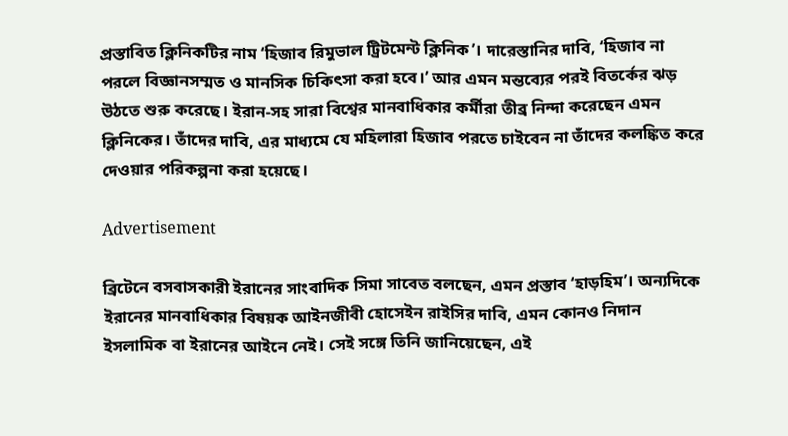প্রস্তাবিত ক্লিনিকটির নাম ‘হিজাব রিমুভাল ট্রিটমেন্ট ক্লিনিক’। দারেস্তানির দাবি, ‘হিজাব না পরলে বিজ্ঞানসম্মত ও মানসিক চিকিৎসা করা হবে।’ আর এমন মন্তব্যের পরই বিতর্কের ঝড় উঠতে শুরু করেছে। ইরান-সহ সারা বিশ্বের মানবাধিকার কর্মীরা তীব্র নিন্দা করেছেন এমন ক্লিনিকের। তাঁদের দাবি, এর মাধ্যমে যে মহিলারা হিজাব পরতে চাইবেন না তাঁদের কলঙ্কিত করে দেওয়ার পরিকল্পনা করা হয়েছে।

Advertisement

ব্রিটেনে বসবাসকারী ইরানের সাংবাদিক সিমা সাবেত বলছেন, এমন প্রস্তাব ‘হাড়হিম’। অন্যদিকে ইরানের মানবাধিকার বিষয়ক আইনজীবী হোসেইন রাইসির দাবি, এমন কোনও নিদান ইসলামিক বা ইরানের আইনে নেই। সেই সঙ্গে তিনি জানিয়েছেন, এই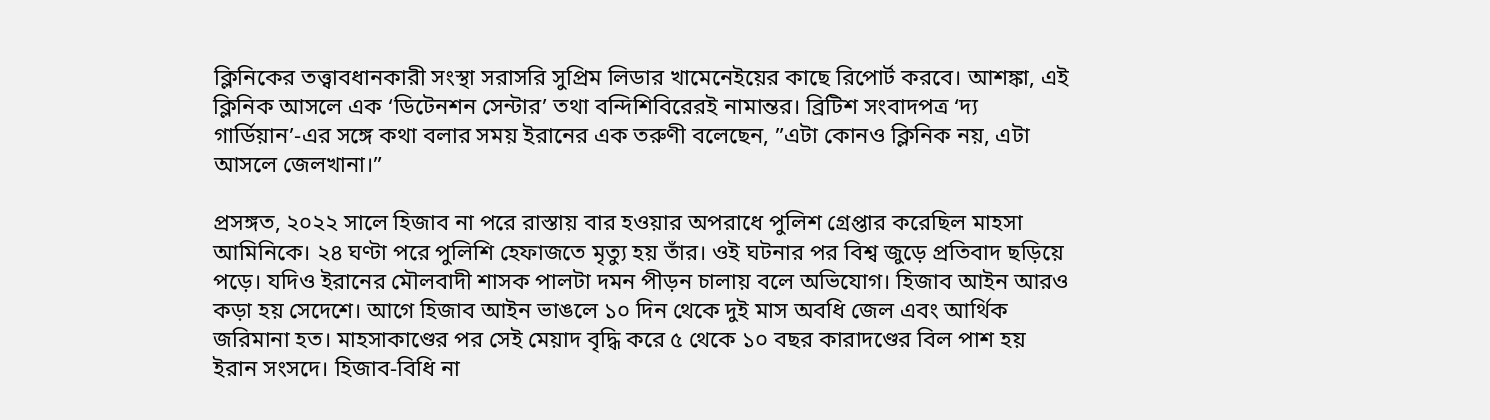ক্লিনিকের তত্ত্বাবধানকারী সংস্থা সরাসরি সুপ্রিম লিডার খামেনেইয়ের কাছে রিপোর্ট করবে। আশঙ্কা, এই ক্লিনিক আসলে এক ‘ডিটেনশন সেন্টার’ তথা বন্দিশিবিরেরই নামান্তর। ব্রিটিশ সংবাদপত্র ‘দ্য গার্ডিয়ান’-এর সঙ্গে কথা বলার সময় ইরানের এক তরুণী বলেছেন, ”এটা কোনও ক্লিনিক নয়, এটা আসলে জেলখানা।”

প্রসঙ্গত, ২০২২ সালে হিজাব না পরে রাস্তায় বার হওয়ার অপরাধে পুলিশ গ্রেপ্তার করেছিল মাহসা আমিনিকে। ২৪ ঘণ্টা পরে পুলিশি হেফাজতে মৃত্যু হয় তাঁর। ওই ঘটনার পর বিশ্ব জুড়ে প্রতিবাদ ছড়িয়ে পড়ে। যদিও ইরানের মৌলবাদী শাসক পালটা দমন পীড়ন চালায় বলে অভিযোগ। হিজাব আইন আরও কড়া হয় সেদেশে। আগে হিজাব আইন ভাঙলে ১০ দিন থেকে দুই মাস অবধি জেল এবং আর্থিক জরিমানা হত। মাহসাকাণ্ডের পর সেই মেয়াদ বৃদ্ধি করে ৫ থেকে ১০ বছর কারাদণ্ডের বিল পাশ হয় ইরান সংসদে। হিজাব-বিধি না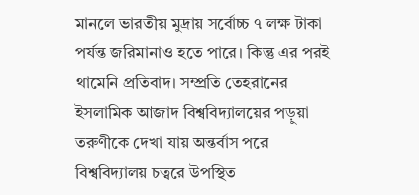মানলে ভারতীয় মুদ্রায় সর্বোচ্চ ৭ লক্ষ টাকা পর্যন্ত জরিমানাও হতে পারে। কিন্তু এর পরই থামেনি প্রতিবাদ। সম্প্রতি তেহরানের ইসলামিক আজাদ বিশ্ববিদ্যালয়ের পড়ুয়া তরুণীকে দেখা যায় অন্তর্বাস পরে বিশ্ববিদ্যালয় চত্বরে উপস্থিত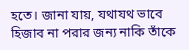হতে। জানা যায়, যথাযথ ভাবে হিজাব না পরার জন্য নাকি তাঁকে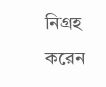নিগ্রহ করেন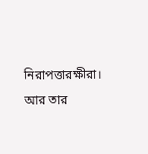নিরাপত্তারক্ষীরা। আর তার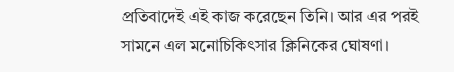প্রতিবাদেই এই কাজ করেছেন তিনি। আর এর পরই সামনে এল মনোচিকিৎসার ক্লিনিকের ঘোষণা।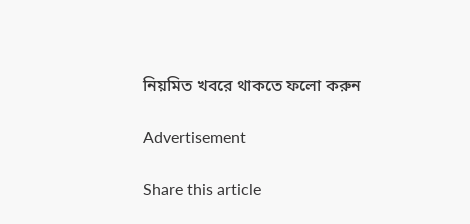নিয়মিত খবরে থাকতে ফলো করুন

Advertisement

Share this article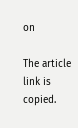on

The article link is copied.